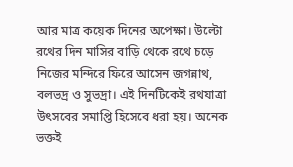আর মাত্র কয়েক দিনের অপেক্ষা। উল্টো রথের দিন মাসির বাড়ি থেকে রথে চড়ে নিজের মন্দিরে ফিরে আসেন জগন্নাথ, বলভদ্র ও সুভদ্রা। এই দিনটিকেই রথযাত্রা উৎসবের সমাপ্তি হিসেবে ধরা হয়। অনেক ভক্তই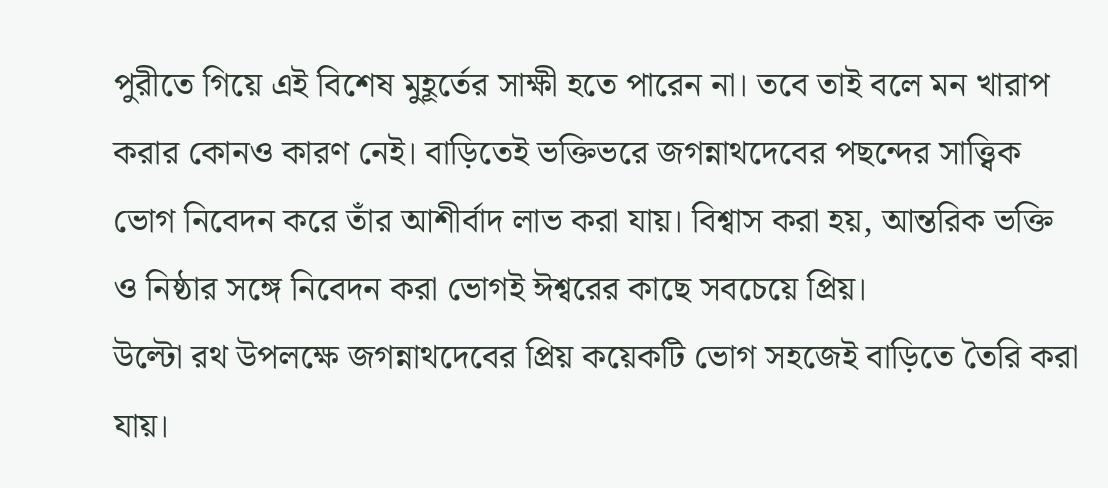পুরীতে গিয়ে এই বিশেষ মুহূর্তের সাক্ষী হতে পারেন না। তবে তাই বলে মন খারাপ করার কোনও কারণ নেই। বাড়িতেই ভক্তিভরে জগন্নাথদেবের পছন্দের সাত্ত্বিক ভোগ নিবেদন করে তাঁর আশীর্বাদ লাভ করা যায়। বিশ্বাস করা হয়, আন্তরিক ভক্তি ও নিষ্ঠার সঙ্গে নিবেদন করা ভোগই ঈশ্বরের কাছে সবচেয়ে প্রিয়।
উল্টো রথ উপলক্ষে জগন্নাথদেবের প্রিয় কয়েকটি ভোগ সহজেই বাড়িতে তৈরি করা যায়।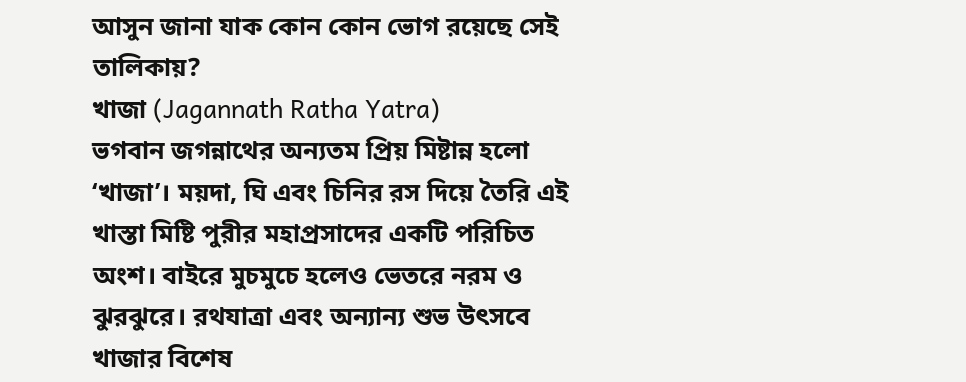আসুন জানা যাক কোন কোন ভোগ রয়েছে সেই তালিকায়?
খাজা (Jagannath Ratha Yatra)
ভগবান জগন্নাথের অন্যতম প্রিয় মিষ্টান্ন হলো ‘খাজা’। ময়দা, ঘি এবং চিনির রস দিয়ে তৈরি এই খাস্তা মিষ্টি পুরীর মহাপ্রসাদের একটি পরিচিত অংশ। বাইরে মুচমুচে হলেও ভেতরে নরম ও ঝুরঝুরে। রথযাত্রা এবং অন্যান্য শুভ উৎসবে খাজার বিশেষ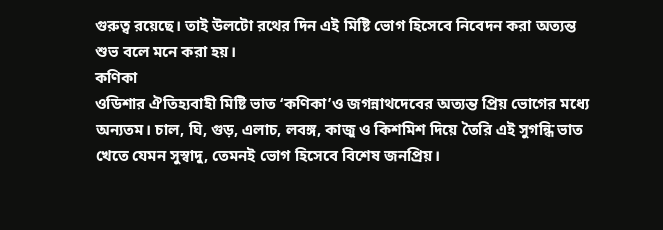গুরুত্ব রয়েছে। তাই উলটো রথের দিন এই মিষ্টি ভোগ হিসেবে নিবেদন করা অত্যন্ত শুভ বলে মনে করা হয়।
কণিকা
ওডিশার ঐতিহ্যবাহী মিষ্টি ভাত ‘কণিকা’ও জগন্নাথদেবের অত্যন্ত প্রিয় ভোগের মধ্যে অন্যতম। চাল, ঘি, গুড়, এলাচ, লবঙ্গ, কাজু ও কিশমিশ দিয়ে তৈরি এই সুগন্ধি ভাত খেতে যেমন সুস্বাদু, তেমনই ভোগ হিসেবে বিশেষ জনপ্রিয়।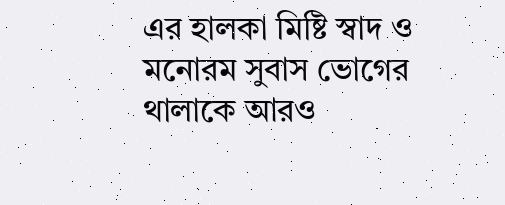এর হালকা মিষ্টি স্বাদ ও মনোরম সুবাস ভোগের থালাকে আরও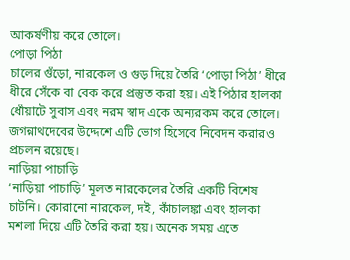আকর্ষণীয় করে তোলে।
পোড়া পিঠা
চালের গুঁড়ো, নারকেল ও গুড় দিয়ে তৈরি ‘পোড়া পিঠা’ ধীরে ধীরে সেঁকে বা বেক করে প্রস্তুত করা হয়। এই পিঠার হালকা ধোঁয়াটে সুবাস এবং নরম স্বাদ একে অন্যরকম করে তোলে। জগন্নাথদেবের উদ্দেশে এটি ভোগ হিসেবে নিবেদন করারও প্রচলন রয়েছে।
নাড়িয়া পাচাড়ি
‘নাড়িয়া পাচাড়ি’ মূলত নারকেলের তৈরি একটি বিশেষ চাটনি। কোরানো নারকেল, দই, কাঁচালঙ্কা এবং হালকা মশলা দিয়ে এটি তৈরি করা হয়। অনেক সময় এতে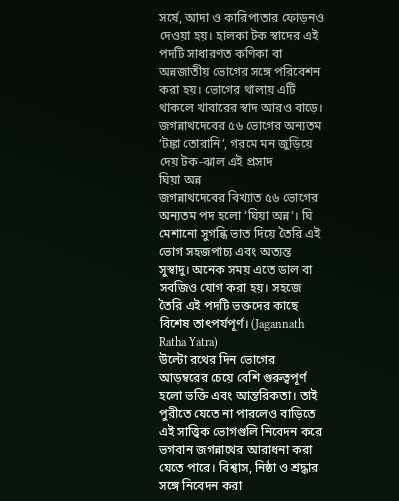সর্ষে, আদা ও কারিপাতার ফোড়নও দেওয়া হয়। হালকা টক স্বাদের এই পদটি সাধারণত কণিকা বা অন্নজাতীয় ভোগের সঙ্গে পরিবেশন করা হয়। ভোগের থালায় এটি থাকলে খাবারের স্বাদ আরও বাড়ে।
জগন্নাথদেবের ৫৬ ভোগের অন্যতম ‘টঙ্কা তোরানি’, গরমে মন জুড়িয়ে দেয় টক-ঝাল এই প্রসাদ
ঘিয়া অন্ন
জগন্নাথদেবের বিখ্যাত ৫৬ ভোগের অন্যতম পদ হলো ‘ঘিয়া অন্ন’। ঘি মেশানো সুগন্ধি ভাত দিয়ে তৈরি এই ভোগ সহজপাচ্য এবং অত্যন্ত সুস্বাদু। অনেক সময় এতে ডাল বা সবজিও যোগ করা হয়। সহজে তৈরি এই পদটি ভক্তদের কাছে বিশেষ তাৎপর্যপূর্ণ। (Jagannath Ratha Yatra)
উল্টো রথের দিন ভোগের আড়ম্বরের চেয়ে বেশি গুরুত্বপূর্ণ হলো ভক্তি এবং আন্তরিকতা। তাই পুরীতে যেতে না পারলেও বাড়িতে এই সাত্ত্বিক ভোগগুলি নিবেদন করে ভগবান জগন্নাথের আরাধনা করা যেতে পারে। বিশ্বাস, নিষ্ঠা ও শ্রদ্ধার সঙ্গে নিবেদন করা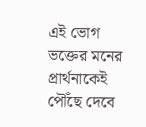এই ভোগ ভক্তের মনের প্রার্থনাকেই পৌঁছে দেবে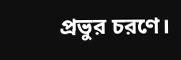প্রভুর চরণে।